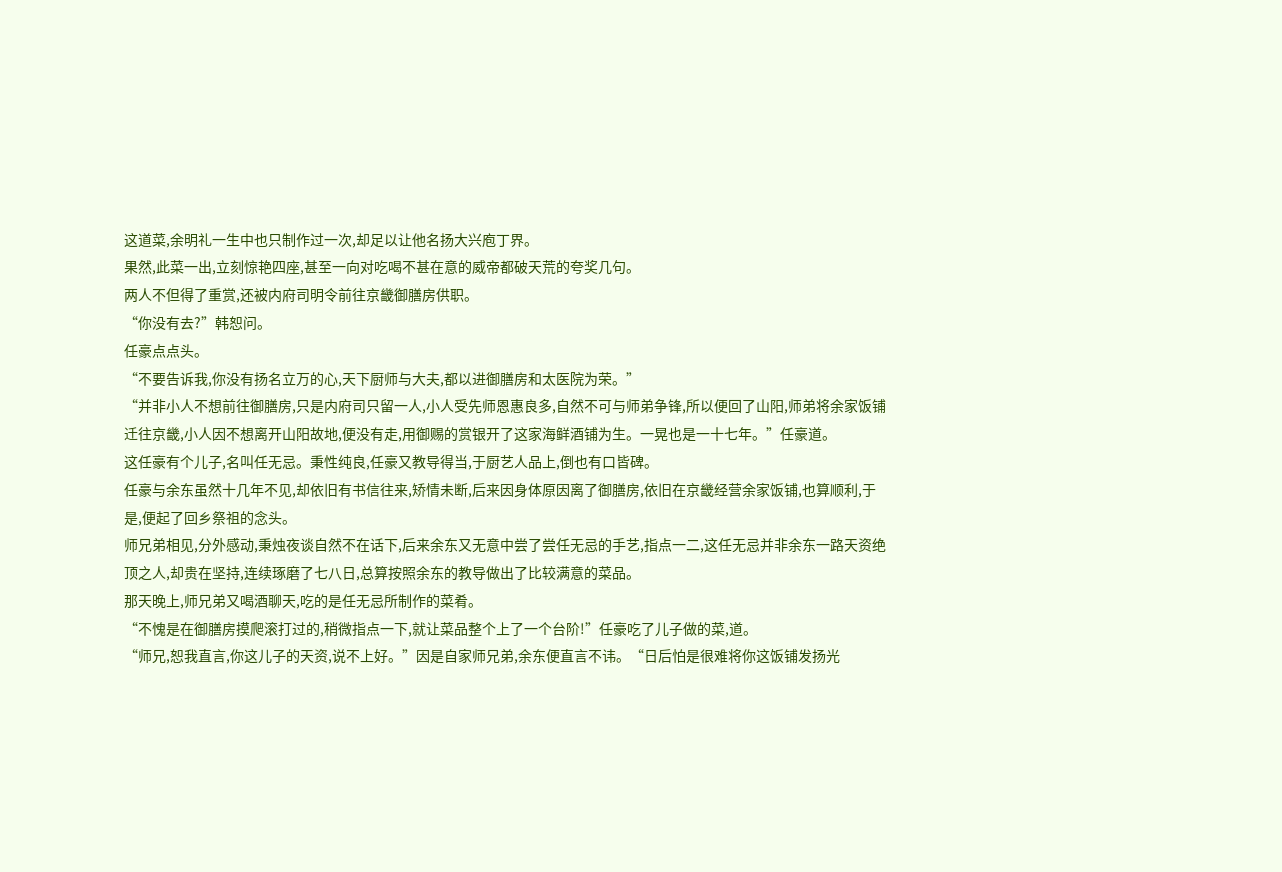这道菜,余明礼一生中也只制作过一次,却足以让他名扬大兴庖丁界。
果然,此菜一出,立刻惊艳四座,甚至一向对吃喝不甚在意的威帝都破天荒的夸奖几句。
两人不但得了重赏,还被内府司明令前往京畿御膳房供职。
“你没有去?”韩恕问。
任豪点点头。
“不要告诉我,你没有扬名立万的心,天下厨师与大夫,都以进御膳房和太医院为荣。”
“并非小人不想前往御膳房,只是内府司只留一人,小人受先师恩惠良多,自然不可与师弟争锋,所以便回了山阳,师弟将余家饭铺迁往京畿,小人因不想离开山阳故地,便没有走,用御赐的赏银开了这家海鲜酒铺为生。一晃也是一十七年。”任豪道。
这任豪有个儿子,名叫任无忌。秉性纯良,任豪又教导得当,于厨艺人品上,倒也有口皆碑。
任豪与余东虽然十几年不见,却依旧有书信往来,矫情未断,后来因身体原因离了御膳房,依旧在京畿经营余家饭铺,也算顺利,于是,便起了回乡祭祖的念头。
师兄弟相见,分外感动,秉烛夜谈自然不在话下,后来余东又无意中尝了尝任无忌的手艺,指点一二,这任无忌并非余东一路天资绝顶之人,却贵在坚持,连续琢磨了七八日,总算按照余东的教导做出了比较满意的菜品。
那天晚上,师兄弟又喝酒聊天,吃的是任无忌所制作的菜肴。
“不愧是在御膳房摸爬滚打过的,稍微指点一下,就让菜品整个上了一个台阶!”任豪吃了儿子做的菜,道。
“师兄,恕我直言,你这儿子的天资,说不上好。”因是自家师兄弟,余东便直言不讳。“日后怕是很难将你这饭铺发扬光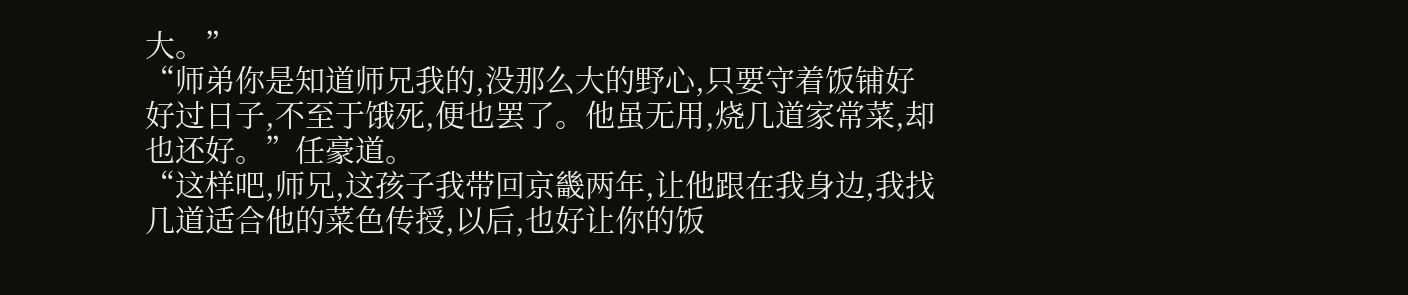大。”
“师弟你是知道师兄我的,没那么大的野心,只要守着饭铺好好过日子,不至于饿死,便也罢了。他虽无用,烧几道家常菜,却也还好。”任豪道。
“这样吧,师兄,这孩子我带回京畿两年,让他跟在我身边,我找几道适合他的菜色传授,以后,也好让你的饭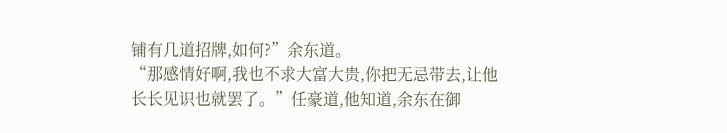铺有几道招牌,如何?”余东道。
“那感情好啊,我也不求大富大贵,你把无忌带去,让他长长见识也就罢了。”任豪道,他知道,余东在御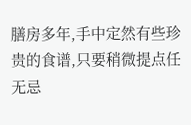膳房多年,手中定然有些珍贵的食谱,只要稍微提点任无忌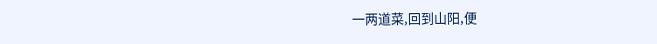一两道菜,回到山阳,便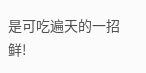是可吃遍天的一招鲜!